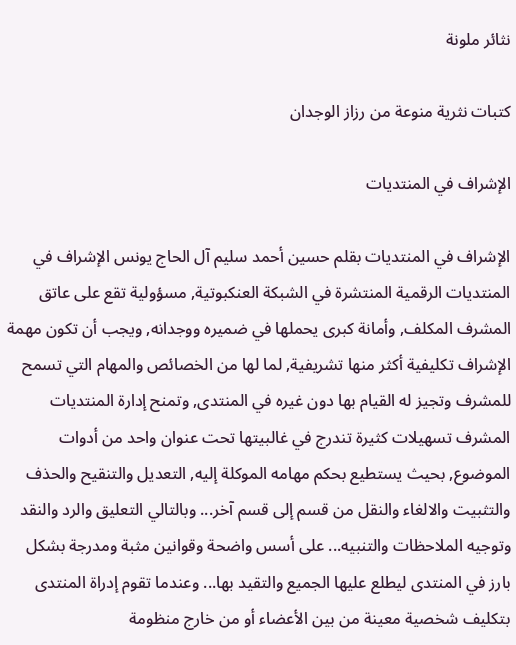نثائر ملونة

كتبات نثرية منوعة من رزاز الوجدان

الإشراف في المنتديات

الإشراف في المنتديات بقلم حسين أحمد سليم آل الحاج يونس الإشراف في المنتديات الرقمية المنتشرة في الشبكة العنكبوتية, مسؤولية تقع على عاتق المشرف المكلف, وأمانة كبرى يحملها في ضميره ووجدانه, ويجب أن تكون مهمة الإشراف تكليفية أكثر منها تشريفية, لما لها من الخصائص والمهام التي تسمح للمشرف وتجيز له القيام بها دون غيره في المنتدى, وتمنح إدارة المنتديات المشرف تسهيلات كثيرة تندرج في غالبيتها تحت عنوان واحد من أدوات الموضوع, بحيث يستطيع بحكم مهامه الموكلة إليه, التعديل والتنقيح والحذف والتثبيت والالغاء والنقل من قسم إلى قسم آخر... وبالتالي التعليق والرد والنقد وتوجيه الملاحظات والتنبيه... على أسس واضحة وقوانين مثبة ومدرجة بشكل بارز في المنتدى ليطلع عليها الجميع والتقيد بها... وعندما تقوم إدراة المنتدى بتكليف شخصية معينة من بين الأعضاء أو من خارج منظومة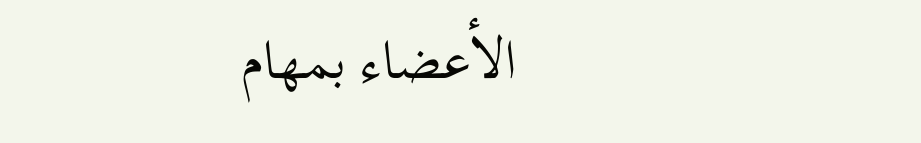الأعضاء بمهام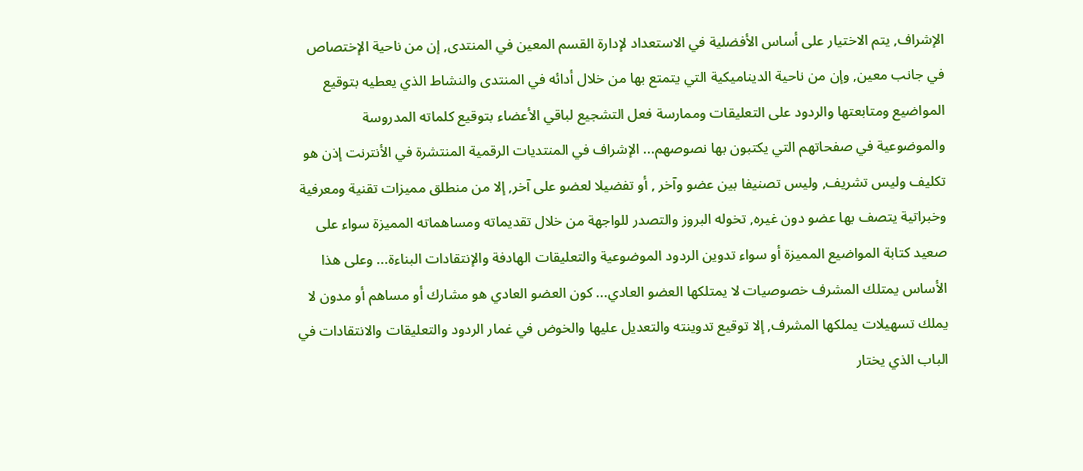الإشراف, يتم الاختيار على أساس الأفضلية في الاستعداد لإدارة القسم المعين في المنتدى, إن من ناحية الإختصاص في جانب معين, وإن من ناحية الديناميكية التي يتمتع بها من خلال أدائه في المنتدى والنشاط الذي يعطيه بتوقيع المواضيع ومتابعتها والردود على التعليقات وممارسة فعل التشجيع لباقي الأعضاء بتوقيع كلماته المدروسة والموضوعية في صفحاتهم التي يكتبون بها نصوصهم... الإشراف في المنتديات الرقمية المنتشرة في الأنترنت إذن هو تكليف وليس تشريف, وليس تصنيفا بين عضو وآخر , أو تفضيلا لعضو على آخر, إلا من منطلق مميزات تقنية ومعرفية وخبراتية يتصف بها عضو دون غيره, تخوله البروز والتصدر للواجهة من خلال تقديماته ومساهماته المميزة سواء على صعيد كتابة المواضيع المميزة أو سواء تدوين الردود الموضوعية والتعليقات الهادفة والإنتقادات البناءة... وعلى هذا الأساس يمتلك المشرف خصوصيات لا يمتلكها العضو العادي... كون العضو العادي هو مشارك أو مساهم أو مدون لا يملك تسهيلات يملكها المشرف, إلا توقيع تدوينته والتعديل عليها والخوض في غمار الردود والتعليقات والانتقادات في الباب الذي يختار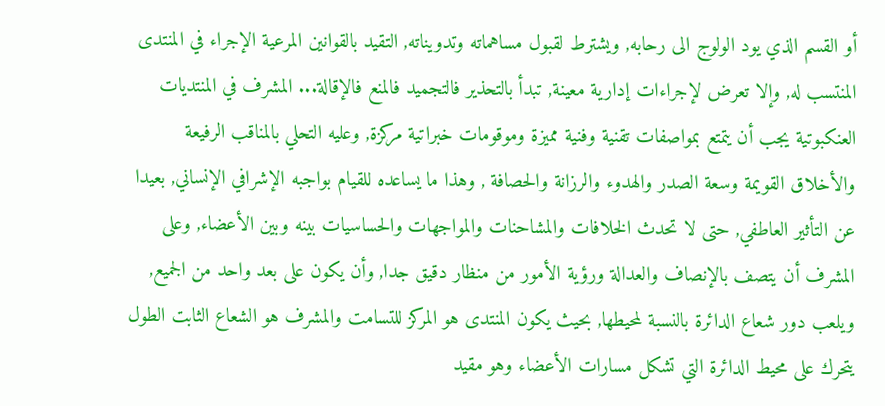أو القسم الذي يود الولوج الى رحابه, ويشترط لقبول مساهماته وتدويناته, التقيد بالقوانين المرعية الإجراء في المنتدى المنتسب له, وإلا تعرض لإجراءات إدارية معينة, تبدأ بالتحذير فالتجميد فالمنع فالإقالة... المشرف في المنتديات العنكبوتية يجب أن يتمتع بمواصفات تقنية وفنية مميزة وموقومات خبراتية مركزة, وعليه التحلي بالمناقب الرفيعة والأخلاق القويمة وسعة الصدر والهدوء والرزانة والحصافة , وهذا ما يساعده للقيام بواجبه الإشرافي الإنساني, بعيدا عن التأثير العاطفي, حتى لا تحدث الخلافات والمشاحنات والمواجهات والحساسيات بينه وبين الأعضاء, وعلى المشرف أن يتصف بالإنصاف والعدالة ورؤية الأمور من منظار دقيق جدا, وأن يكون على بعد واحد من الجميع, ويلعب دور شعاع الدائرة بالنسبة لمحيطها, بحيث يكون المنتدى هو المركز للتسامت والمشرف هو الشعاع الثابت الطول يتحرك على محيط الدائرة التي تشكل مسارات الأعضاء وهو مقيد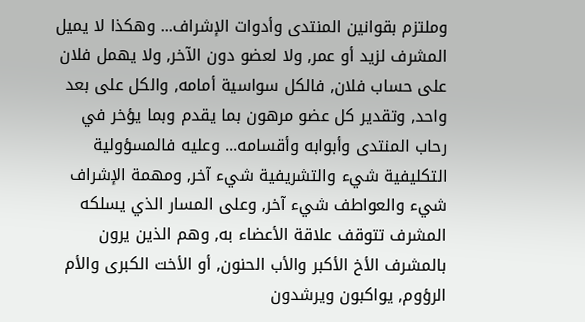وملتزم بقوانين المنتدى وأدوات الإشراف... وهكذا لا يميل المشرف لزيد أو عمر, ولا لعضو دون الآخر, ولا يهمل فلان على حساب فلان, فالكل سواسية أمامه, والكل على بعد واحد, وتقدير كل عضو مرهون بما يقدم وبما يؤخر في رحاب المنتدى وأبوابه وأقسامه... وعليه فالمسؤولية التكليفية شيء والتشريفية شيء آخر, ومهمة الإشراف شيء والعواطف شيء آخر, وعلى المسار الذي يسلكه المشرف تتوقف علاقة الأعضاء به, وهم الذين يرون بالمشرف الأخ الأكبر والأب الحنون, أو الأخت الكبرى والأم الرؤوم, يواكبون ويرشدون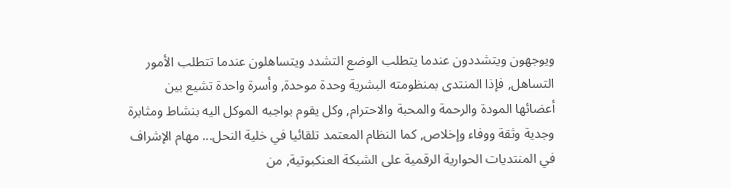ويوجهون ويتشددون عندما يتطلب الوضع التشدد ويتساهلون عندما تتطلب الأمور التساهل, فإذا المنتدى بمنظومته البشرية وحدة موحدة, وأسرة واحدة تشيع بين أعضائها المودة والرحمة والمحبة والاحترام, وكل يقوم بواجبه الموكل اليه بنشاط ومثابرة وجدية وثقة ووفاء وإخلاص, كما النظام المعتمد تلقائيا في خلية النحل... مهام الإشراف في المنتديات الحوارية الرقمية على الشبكة العنكبوتية, من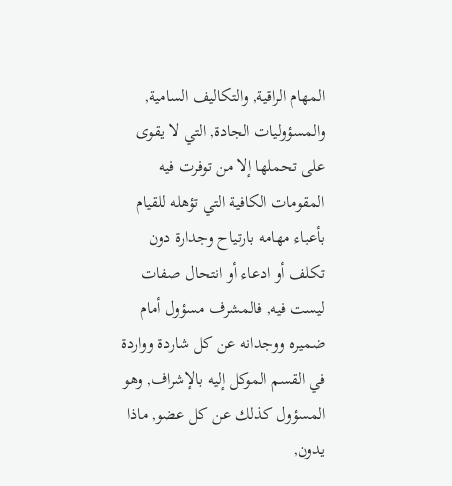المهام الراقية, والتكاليف السامية, والمسؤوليات الجادة, التي لا يقوى على تحملها إلا من توفرت فيه المقومات الكافية التي تؤهله للقيام بأعباء مهامه بارتياح وجدارة دون تكلف أو ادعاء أو انتحال صفات ليست فيه, فالمشرف مسؤول أمام ضميره ووجدانه عن كل شاردة وواردة في القسم الموكل إليه بالإشراف, وهو المسؤول كذلك عن كل عضو, ماذا يدون,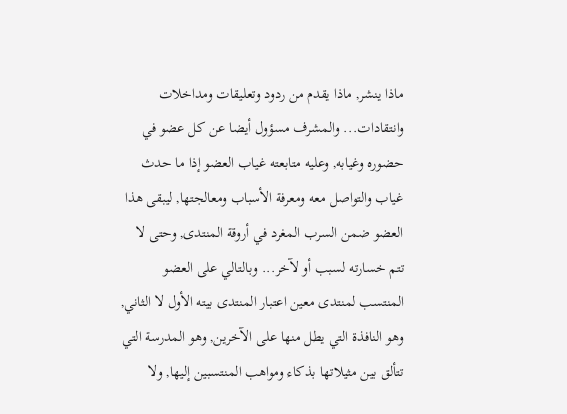ماذا ينشر, ماذا يقدم من ردود وتعليقات ومداخلات وانتقادات... والمشرف مسؤول أيضا عن كل عضو في حضوره وغيابه, وعليه متابعته غياب العضو إذا ما حدث غياب والتواصل معه ومعرفة الأسباب ومعالجتها, ليبقى هذا العضو ضمن السرب المغرد في أروقة المنتدى, وحتى لا تتم خسارته لسبب أو لآخر... وبالتالي على العضو المنتسب لمنتدى معين اعتبار المنتدى بيته الأول لا الثاني, وهو النافذة التي يطل منها على الآخرين, وهو المدرسة التي تتألق بين مثيلاتها بذكاء ومواهب المنتسبين إليها, ولا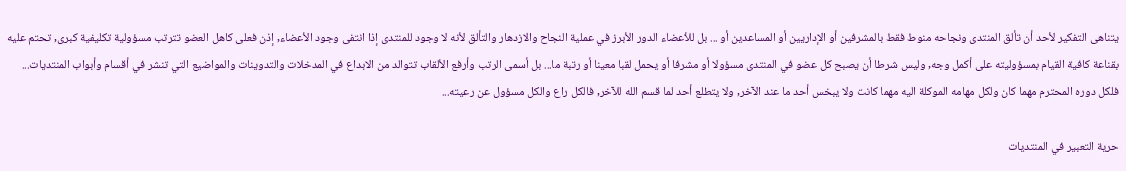يتناهى التفكير لأحد أن تألق المنتدى ونجاحه منوط فقط بالمشرفين أو الإداريين أو المساعدين أو ... بل للأعضاء الدور الأبرز في عملية النجاح والازدهار والتألق لأنه لا وجود للمنتدى إذا انتفى وجود الأعضاء, إذن فعلى كاهل العضو تترتب مسؤولية تكليفية كبرى, تحتم عليه بقناعة كافية القيام بمسؤوليته على أكمل وجه, وليس شرطا أن يصبح كل عضو في المنتدى مسؤولا أو مشرفا أو يحمل لقبا معينا أو رتبة ما... بل أسمى الرتب وأرفع الألقاب تتوالد من الابداع في المدخلات والتدوينات والمواضيع التي تنشر في أقسام وأبواب المنتديات... فلكل دوره المحترم مهما كان ولكل مهامه الموكلة اليه مهما كانت ولا يبخس أحد ما عند الآخر, ولا يتطلع أحد لما قسم الله للآخر, فالكل راع والكل مسؤول عن رعيته...

حرية التعبير في المنتديات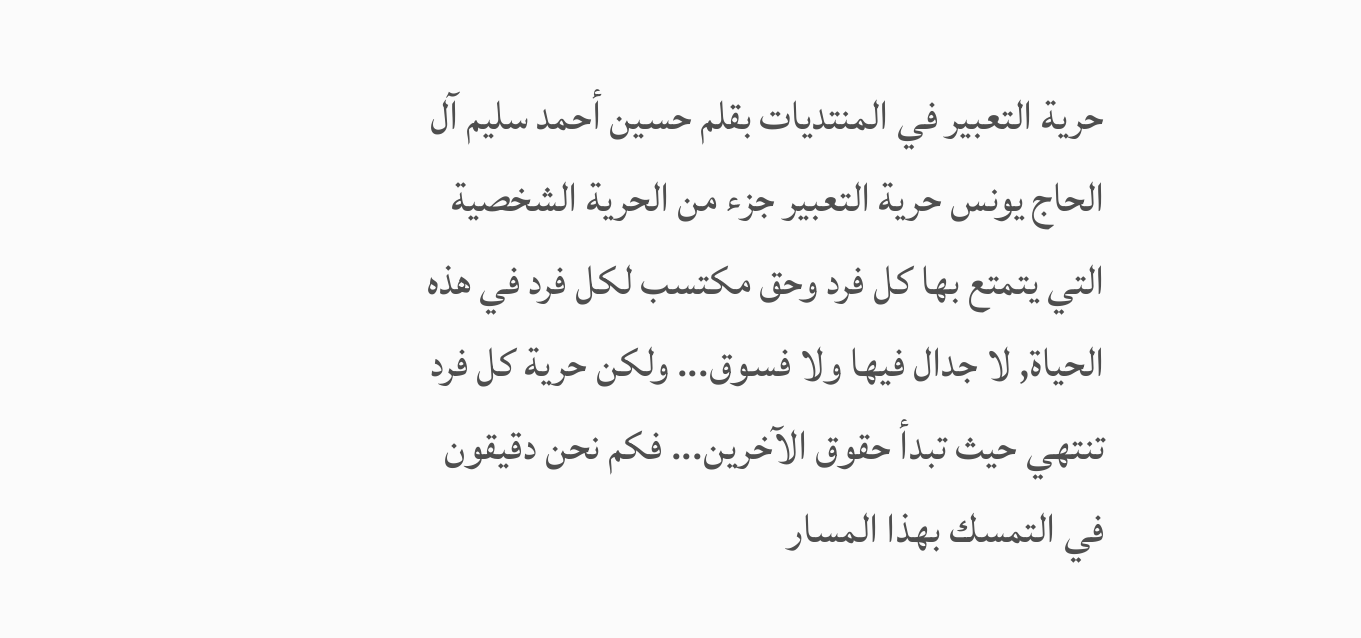حرية التعبير في المنتديات بقلم حسين أحمد سليم آل الحاج يونس حرية التعبير جزء من الحرية الشخصية التي يتمتع بها كل فرد وحق مكتسب لكل فرد في هذه الحياة, لا جدال فيها ولا فسوق... ولكن حرية كل فرد تنتهي حيث تبدأ حقوق الآخرين... فكم نحن دقيقون في التمسك بهذا المسار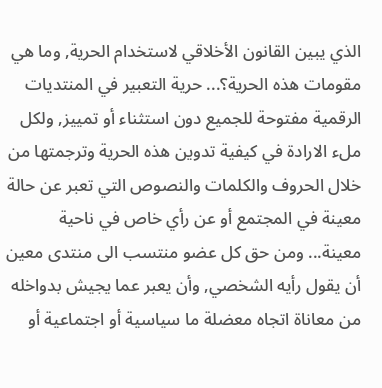الذي يبين القانون الأخلاقي لاستخدام الحرية, وما هي مقومات هذه الحرية؟... حرية التعبير في المنتديات الرقمية مفتوحة للجميع دون استثناء أو تمييز, ولكل ملء الارادة في كيفية تدوين هذه الحرية وترجمتها من خلال الحروف والكلمات والنصوص التي تعبر عن حالة معينة في المجتمع أو عن رأي خاص في ناحية معينة... ومن حق كل عضو منتسب الى منتدى معين أن يقول رأيه الشخصي, وأن يعبر عما يجيش بدواخله من معاناة اتجاه معضلة ما سياسية أو اجتماعية أو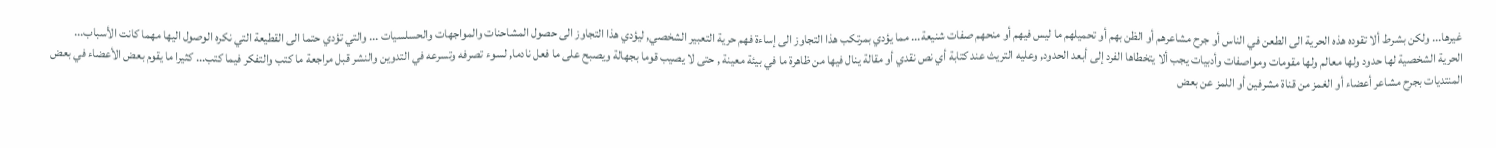غيرها... ولكن بشرط ألا تقوده هذه الحرية الى الطعن في الناس أو جرح مشاعرهم أو الظن بهم أو تحميلهم ما ليس فيهم أو منحهم صفات شنيعة... مما يؤدي بمرتكب هذا التجاوز الى إساءة فهم حرية التعبير الشخصي, ليؤدي هذا التجاوز الى حصول المشاحنات والمواجهات والحسلسيات ... والتي تؤدي حتما الى القطيعة التي نكره الوصول اليها مهما كانت الأسباب... الحرية الشخصية لها حدود ولها معالم ولها مقومات ومواصفات وأدبيات يجب ألا يتخطاها الفرد إلى أبعد الحدود, وعليه التريث عند كتابة أي نص نقدي أو مقالة ينال فيها من ظاهرة ما في بيئة معينة , حتى لا يصيب قوما بجهالة ويصبح على ما فعل نادما, لسوء تصرفه وتسرعه في التدوين والنشر قبل مراجعة ما كتب والتفكر فيما كتب... كثيرا ما يقوم بعض الأعضاء في بعض المنتديات بجرح مشاعر أعضاء أو الغمز من قناة مشرفين أو اللمز عن بعض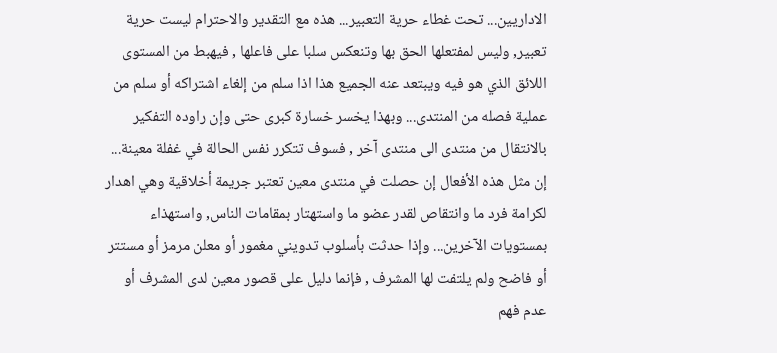الاداريين... تحت غطاء حرية التعبير... هذه مع التقدير والاحترام ليست حرية تعبير, وليس لمفتعلها الحق بها وتنعكس سلبا على فاعلها , فيهبط من المستوى اللائق الذي هو فيه ويبتعد عنه الجميع هذا اذا سلم من إلغاء اشتراكه أو سلم من عملية فصله من المنتدى... وبهذا يخسر خسارة كبرى حتى وإن راوده التفكير بالانتقال من منتدى الى منتدى آخر , فسوف تتكرر نفس الحالة في غفلة معينة... إن مثل هذه الأفعال إن حصلت في منتدى معين تعتبر جريمة أخلاقية وهي اهدار لكرامة فرد ما وانتقاص لقدر عضو ما واستهتار بمقامات الناس, واستهذاء بمستويات الآخرين... وإذا حدثت بأسلوب تدويني مغمور أو معلن مرمز أو مستتر أو فاضح ولم يلتفت لها المشرف , فإنما دليل على قصور معين لدى المشرف أو عدم فهم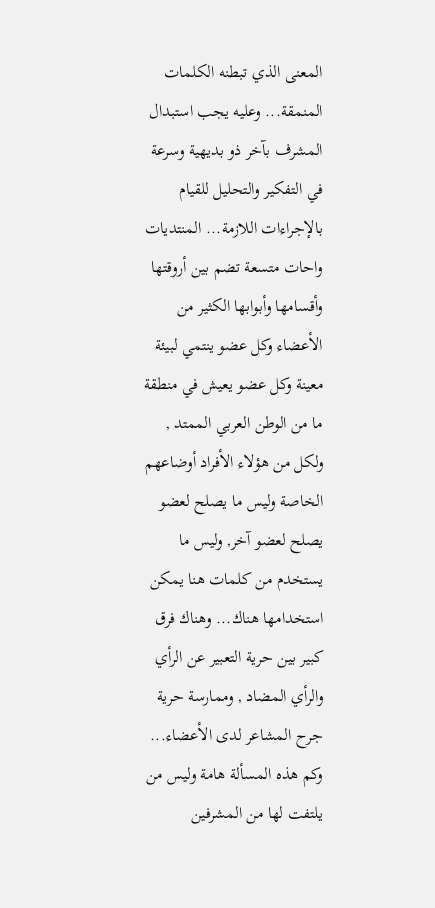المعنى الذي تبطنه الكلمات المنمقة... وعليه يجب استبدال المشرف بآخر ذو بديهية وسرعة في التفكير والتحليل للقيام بالإجراءات اللازمة... المنتديات واحات متسعة تضم بين أروقتها وأقسامها وأبوابها الكثير من الأعضاء وكل عضو ينتمي لبيئة معينة وكل عضو يعيش في منطقة ما من الوطن العربي الممتد , ولكل من هؤلاء الأفراد أوضاعهم الخاصة وليس ما يصلح لعضو يصلح لعضو آخر, وليس ما يستخدم من كلمات هنا يمكن استخدامها هناك... وهناك فرق كبير بين حرية التعبير عن الرأي والرأي المضاد , وممارسة حرية جرح المشاعر لدى الأعضاء... وكم هذه المسألة هامة وليس من يلتفت لها من المشرفين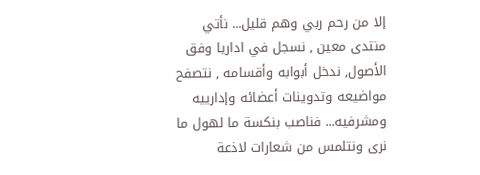إلا من رحم ربي وهم قليل... نأتي منتدى معين , نسجل في اداريا وفق الأصول, ندخل أبوابه وأقسامه , نتصفح مواضيعه وتدوينات أعضائه وإدارييه ومشرفيه... فناصب بنكسة ما لهول ما نرى ونتلمس من شعارات لاذعة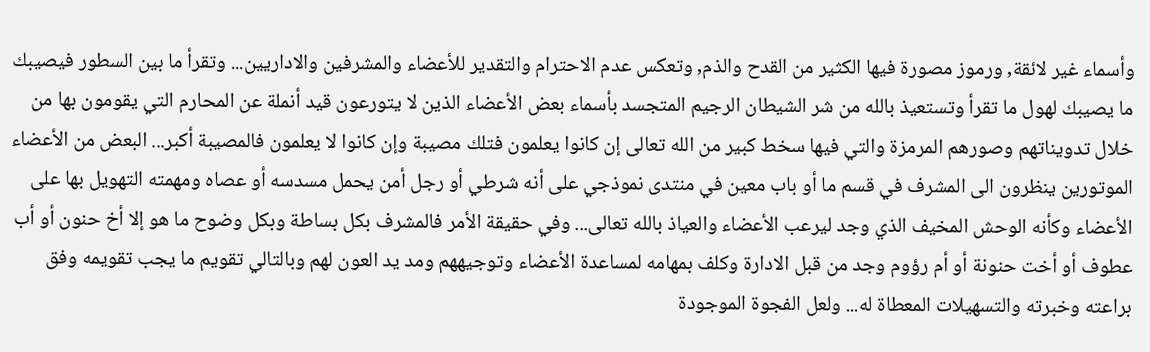وأسماء غير لائقة, ورموز مصورة فيها الكثير من القدح والذم, وتعكس عدم الاحترام والتقدير للأعضاء والمشرفين والاداريين... وتقرأ ما بين السطور فيصيبك ما يصيبك لهول ما تقرأ وتستعيذ بالله من شر الشيطان الرجيم المتجسد بأسماء بعض الأعضاء الذين لا يتورعون قيد أنملة عن المحارم التي يقومون بها من خلال تدويناتهم وصورهم المرمزة والتي فيها سخط كبير من الله تعالى إن كانوا يعلمون فتلك مصيبة وإن كانوا لا يعلمون فالمصيبة أكبر... البعض من الأعضاء الموتورين ينظرون الى المشرف في قسم ما أو باب معين في منتدى نموذجي على أنه شرطي أو رجل أمن يحمل مسدسه أو عصاه ومهمته التهويل بها على الأعضاء وكأنه الوحش المخيف الذي وجد ليرعب الأعضاء والعياذ بالله تعالى... وفي حقيقة الأمر فالمشرف بكل بساطة وبكل وضوح ما هو إلا أخ حنون أو أب عطوف أو أخت حنونة أو أم رؤوم وجد من قبل الادارة وكلف بمهامه لمساعدة الأعضاء وتوجيههم ومد يد العون لهم وبالتالي تقويم ما يجب تقويمه وفق براعته وخبرته والتسهيلات المعطاة له... ولعل الفجوة الموجودة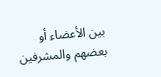بين الأعضاء أو بعضهم والمشرفين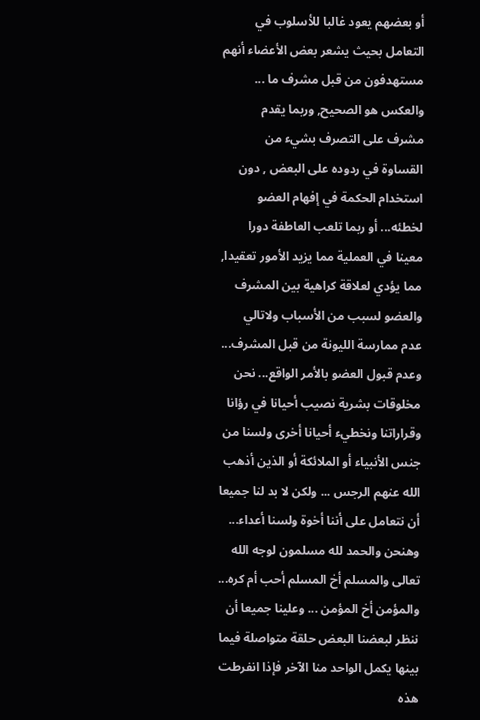أو بعضهم يعود غالبا للأسلوب في التعامل بحيث يشعر بعض الأعضاء أنهم مستهدفون من قبل مشرف ما ... والعكس هو الصحيح, وربما يقدم مشرف على التصرف بشيء من القساوة في ردوده على البعض , دون استخدام الحكمة في إفهام العضو لخطئه... أو ربما تلعب العاطفة دورا معينا في العملية مما يزيد الأمور تعقيدا, مما يؤدي لعلاقة كراهية بين المشرف والعضو لسبب من الأسباب ولاتالي عدم ممارسة الليونة من قبل المشرف... وعدم قبول العضو بالأمر الواقع... نحن مخلوقات بشرية نصيب أحيانا في رؤانا وقراراتنا ونخطيء أحيانا أخرى ولسنا من جنس الأنبياء أو الملائكة أو الذين أذهب الله عنهم الرجس ... ولكن لا بد لنا جميعا أن نتعامل على أننا أخوة ولسنا أعداء... وهنحن والحمد لله مسلمون لوجه الله تعالى والمسلم أخ المسلم أحب أم كره... والمؤمن أخ المؤمن ... وعلينا جميعا أن ننظر لبعضنا البعض حلقة متواصلة فيما بينها يكمل الواحد منا الآخر فإذا انفرطت هذه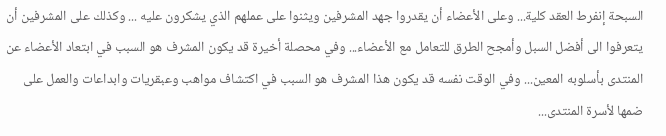السبحة إنفرط العقد كلية... وعلى الأعضاء أن يقدروا جهد المشرفين ويثنوا على عملهم الذي يشكرون عليه ... وكذلك على المشرفين أن يتعرفوا الى أفضل السبل وأمجح الطرق للتعامل مع الأعضاء... وفي محصلة أخيرة قد يكون المشرف هو السبب في ابتعاد الأعضاء عن المنتدى بأسلوبه المعين... وفي الوقت نفسه قد يكون هذا المشرف هو السبب في اكتشاف مواهب وعبقريات وابداعات والعمل على ضمها لأسرة المنتدى...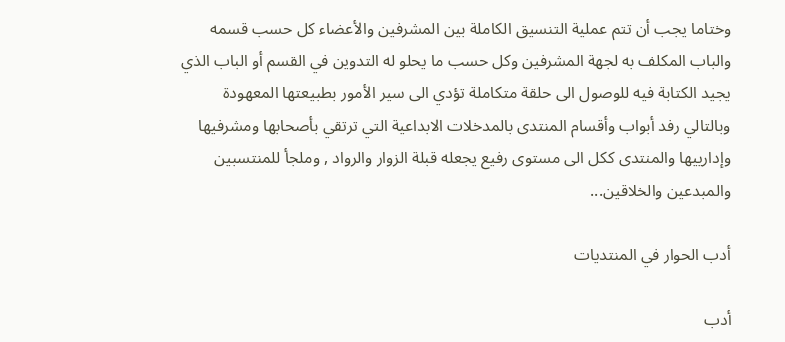وختاما يجب أن تتم عملية التنسيق الكاملة بين المشرفين والأعضاء كل حسب قسمه والباب المكلف به لجهة المشرفين وكل حسب ما يحلو له التدوين في القسم أو الباب الذي يجيد الكتابة فيه للوصول الى حلقة متكاملة تؤدي الى سير الأمور بطبيعتها المعهودة وبالتالي رفد أبواب وأقسام المنتدى بالمدخلات الابداعية التي ترتقي بأصحابها ومشرفيها وإدارييها والمنتدى ككل الى مستوى رفيع يجعله قبلة الزوار والرواد , وملجأ للمنتسبين والمبدعين والخلاقين...

أدب الحوار في المنتديات

أدب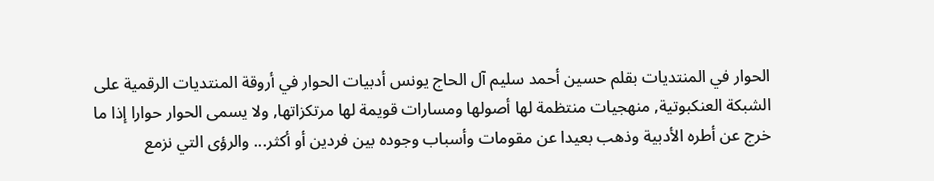الحوار في المنتديات بقلم حسين أحمد سليم آل الحاج يونس أدبيات الحوار في أروقة المنتديات الرقمية على الشبكة العنكبوتية, منهجيات منتظمة لها أصولها ومسارات قويمة لها مرتكزاتها, ولا يسمى الحوار حوارا إذا ما خرج عن أطره الأدبية وذهب بعيدا عن مقومات وأسباب وجوده بين فردين أو أكثر... والرؤى التي نزمع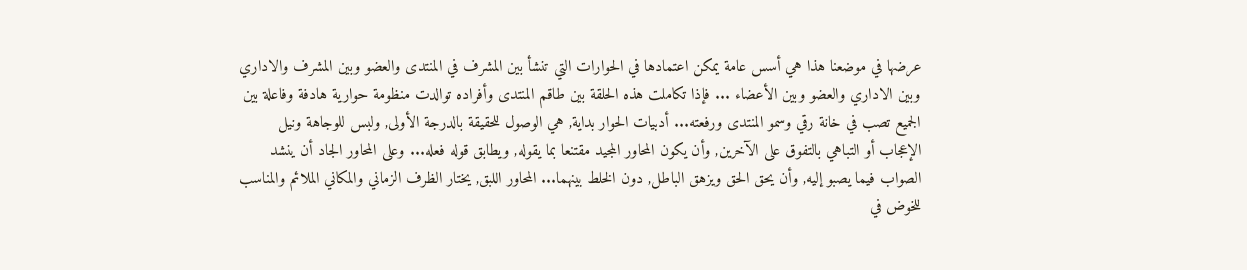عرضها في موضعنا هذا هي أسس عامة يمكن اعتمادها في الحوارات التي تنشأ بين المشرف في المنتدى والعضو وبين المشرف والاداري وبين الاداري والعضو وبين الأعضاء ... فإذا تكاملت هذه الحلقة بين طاقم المنتدى وأفراده توالدت منظومة حوارية هادفة وفاعلة بين الجميع تصب في خانة رقي وسمو المنتدى ورفعته... أدبيات الحوار بداية, هي الوصول للحقيقة بالدرجة الأولى, ولبس للوجاهة ونيل الإعجاب أو التباهي بالتفوق على الآخرين, وأن يكون المحاور المجيد مقتنعا بما يقوله, ويطابق قوله فعله... وعلى المحاور الجاد أن ينشد الصواب فيما يصبو إليه, وأن يحق الحق ويزهق الباطل, دون الخلط بينهما... المحاور اللبق, يختار الظرف الزماني والمكاني الملائم والمناسب للخوض في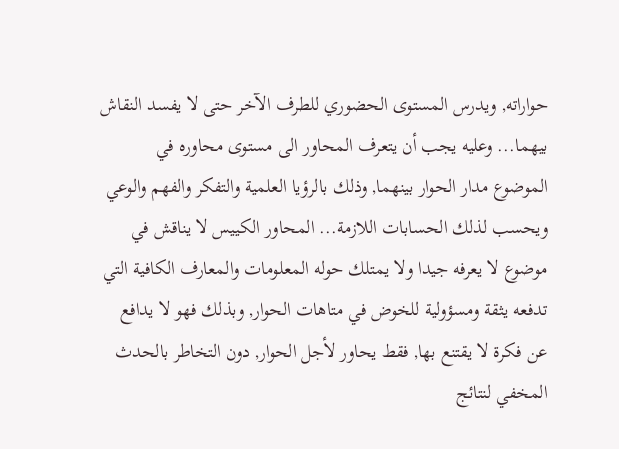حواراته, ويدرس المستوى الحضوري للطرف الآخر حتى لا يفسد النقاش بيهما... وعليه يجب أن يتعرف المحاور الى مستوى محاوره في الموضوع مدار الحوار بينهما, وذلك بالرؤيا العلمية والتفكر والفهم والوعي ويحسب لذلك الحسابات اللازمة... المحاور الكييس لا يناقش في موضوع لا يعرفه جيدا ولا يمتلك حوله المعلومات والمعارف الكافية التي تدفعه يثقة ومسؤولية للخوض في متاهات الحوار, وبذلك فهو لا يدافع عن فكرة لا يقتنع بها, فقط يحاور لأجل الحوار, دون التخاطر بالحدث المخفي لنتائج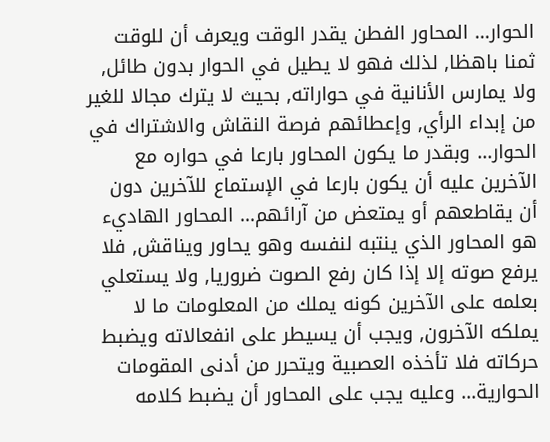الحوار... المحاور الفطن يقدر الوقت ويعرف أن للوقت ثمنا باهظا, لذلك فهو لا يطيل في الحوار بدون طائل, ولا يمارس الأنانية في حواراته, بحيث لا يترك مجالا للغير من إبداء الرأي, وإعطائهم فرصة النقاش والاشتراك في الحوار... وبقدر ما يكون المحاور بارعا في حواره مع الآخرين عليه أن يكون بارعا في الإستماع للآخرين دون أن يقاطعهم أو يمتعض من آرائهم... المحاور الهاديء هو المحاور الذي ينتبه لنفسه وهو يحاور ويناقش, فلا يرفع صوته إلا إذا كان رفع الصوت ضروريا, ولا يستعلي بعلمه على الآخرين كونه يملك من المعلومات ما لا يملكه الآخرون, ويجب أن يسيطر على انفعالاته ويضبط حركاته فلا تأخذه العصبية ويتحرر من أدنى المقومات الحوارية... وعليه يجب على المحاور أن يضبط كلامه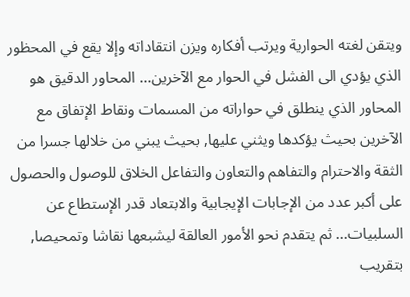ويتقن لغته الحوارية ويرتب أفكاره ويزن انتقاداته وإلا يقع في المحظور الذي يؤدي الى الفشل في الحوار مع الآخرين... المحاور الدقيق هو المحاور الذي ينطلق في حواراته من المسمات ونقاط الإتفاق مع الآخرين بحيث يؤكدها ويثني عليها, بحيث يبني من خلالها جسرا من الثقة والاحترام والتفاهم والتعاون والتفاعل الخلاق للوصول والحصول على أكبر عدد من الإجابات الإيجابية والابتعاد قدر الإستطاع عن السلبيات... ثم يتقدم نحو الأمور العالقة ليشبعها نقاشا وتمحيصا, بتقريب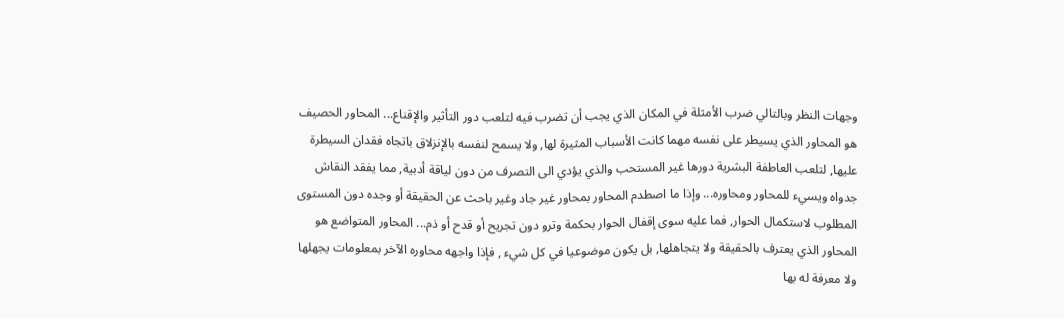وجهات النظر وبالتالي ضرب الأمثلة في المكان الذي يجب أن تضرب فيه لتلعب دور التأثير والإقناع... المحاور الحصيف هو المحاور الذي يسيطر على نفسه مهما كانت الأسباب المثيرة لها, ولا يسمح لنفسه بالإنزلاق باتجاه فقدان السيطرة عليها, لتلعب العاطفة البشرية دورها غير المستحب والذي يؤدي الى التصرف من دون لياقة أدبية, مما يفقد النقاش جدواه ويسيء للمحاور ومحاوره... وإذا ما اصطدم المحاور بمحاور غير جاد وغير باحث عن الحقيقة أو وجده دون المستوى المطلوب لاستكمال الحوار, فما عليه سوى إقفال الحوار بحكمة وترو دون تجريح أو قدح أو ذم... المحاور المتواضع هو المحاور الذي يعترف بالحقيقة ولا يتجاهلها, بل يكون موضوعيا في كل شيء , فإذا واجهه محاوره الآخر بمعلومات يجهلها ولا معرفة له بها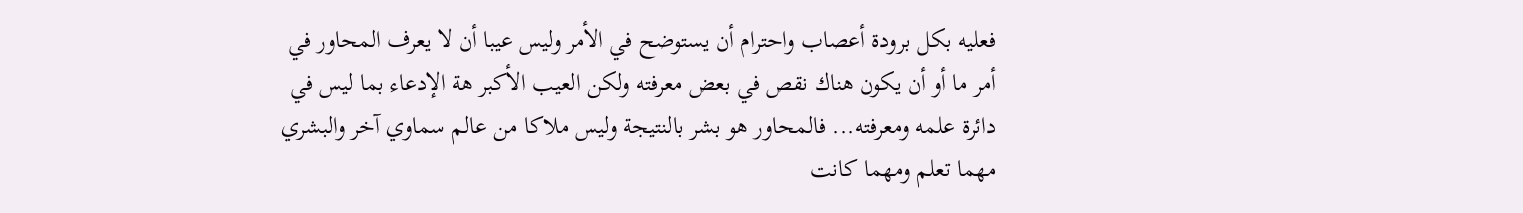فعليه بكل برودة أعصاب واحترام أن يستوضح في الأمر وليس عيبا أن لا يعرف المحاور في أمر ما أو أن يكون هناك نقص في بعض معرفته ولكن العيب الأكبر هة الإدعاء بما ليس في دائرة علمه ومعرفته... فالمحاور هو بشر بالنتيجة وليس ملاكا من عالم سماوي آخر والبشري مهما تعلم ومهما كانت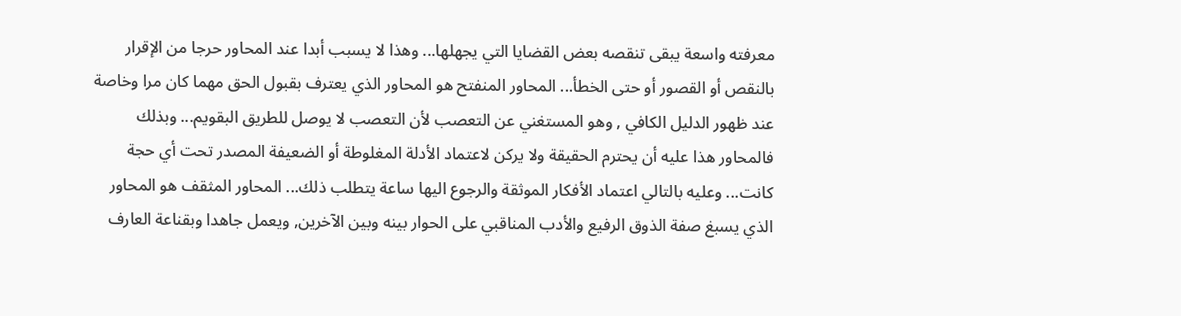معرفته واسعة يبقى تنقصه بعض القضايا التي يجهلها... وهذا لا يسبب أبدا عند المحاور حرجا من الإقرار بالنقص أو القصور أو حتى الخطأ... المحاور المنفتح هو المحاور الذي يعترف بقبول الحق مهما كان مرا وخاصة عند ظهور الدليل الكافي , وهو المستغني عن التعصب لأن التعصب لا يوصل للطريق البقويم... وبذلك فالمحاور هذا عليه أن يحترم الحقيقة ولا يركن لاعتماد الأدلة المغلوطة أو الضعيفة المصدر تحت أي حجة كانت... وعليه بالتالي اعتماد الأفكار الموثقة والرجوع اليها ساعة يتطلب ذلك... المحاور المثقف هو المحاور الذي يسبغ صفة الذوق الرفيع والأدب المناقبي على الحوار بينه وبين الآخرين, ويعمل جاهدا وبقناعة العارف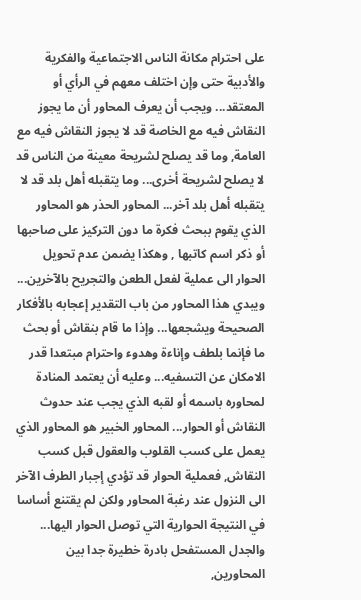على احترام مكانة الناس الاجتماعية والفكرية والأدبية حتى وإن اختلف معهم في الرأي أو المعتقد... ويجب أن يعرف المحاور أن ما يجوز النقاش فيه مع الخاصة قد لا يجوز النقاش فيه مع العامة, وما قد يصلح لشريحة معينة من الناس قد لا يصلح لشريحة أخرى... وما يتقبله أهل بلد قد لا يتقبله أهل بلد آخر... المحاور الحذر هو المحاور الذي يقوم ببحث فكرة ما دون التركيز على صاحبها أو ذكر اسم كاتبها , وهكذا يضمن عدم تحويل الحوار الى عملية لفعل الطعن والتجريح بالآخرين... ويبدي هذا المحاور من باب التقدير إعجابه بالأفكار الصحيحة ويشجعها... وإذا ما قام بنقاش أو بحث ما فإنما بلطف وإناءة وهدوء واحترام مبتعدا قدر الامكان عن التسفيه... وعليه أن يعتمد المنادة لمحاوره باسمه أو لقبه الذي يجب عند حدوث النقاش أو الحوار... المحاور الخبير هو المحاور الذي يعمل على كسب القلوب والعقول قبل كسب النقاش, فعملية الحوار قد تؤدي إجبار الطرف الآخر الى النزول عند رغبة المحاور ولكن لم يقتنع أساسا في النتيجة الحوارية التي توصل الحوار اليها... والجدل المستفحل بادرة خطيرة جدا بين المحاورين,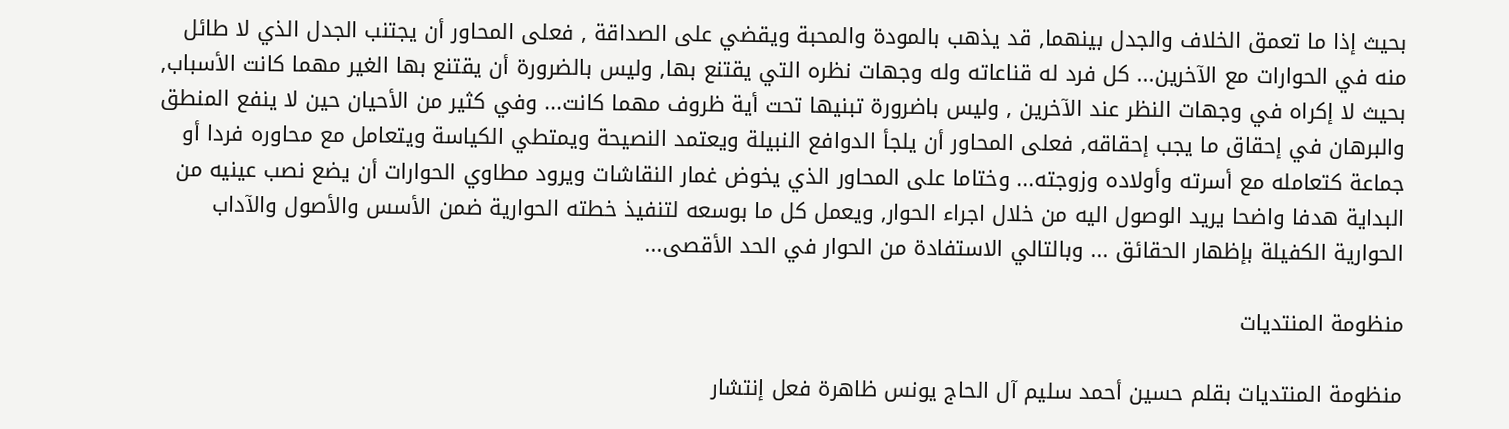بحيث إذا ما تعمق الخلاف والجدل بينهما, قد يذهب بالمودة والمحبة ويقضي على الصداقة , فعلى المحاور أن يجتنب الجدل الذي لا طائل منه في الحوارات مع الآخرين... كل فرد له قناعاته وله وجهات نظره التي يقتنع بها, وليس بالضرورة أن يقتنع بها الغير مهما كانت الأسباب, بحيث لا إكراه في وجهات النظر عند الآخرين , وليس باضرورة تبنيها تحت أية ظروف مهما كانت... وفي كثير من الأحيان حين لا ينفع المنطق والبرهان في إحقاق ما يجب إحقاقه, فعلى المحاور أن يلجأ الدوافع النبيلة ويعتمد النصيحة ويمتطي الكياسة ويتعامل مع محاوره فردا أو جماعة كتعامله مع أسرته وأولاده وزوجته... وختاما على المحاور الذي يخوض غمار النقاشات ويرود مطاوي الحوارات أن يضع نصب عينيه من البداية هدفا واضحا يريد الوصول اليه من خلال اجراء الحوار, ويعمل كل ما بوسعه لتنفيذ خطته الحوارية ضمن الأسس والأصول والآداب الحوارية الكفيلة بإظهار الحقائق ... وبالتالي الاستفادة من الحوار في الحد الأقصى...

منظومة المنتديات

منظومة المنتديات بقلم حسين أحمد سليم آل الحاج يونس ظاهرة فعل إنتشار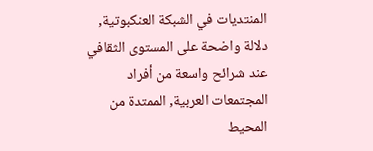المنتديات في الشبكة العنكبوتية, دلالة واضحة على المستوى الثقافي عند شرائح واسعة من أفراد المجتمعات العربية, الممتدة من المحيط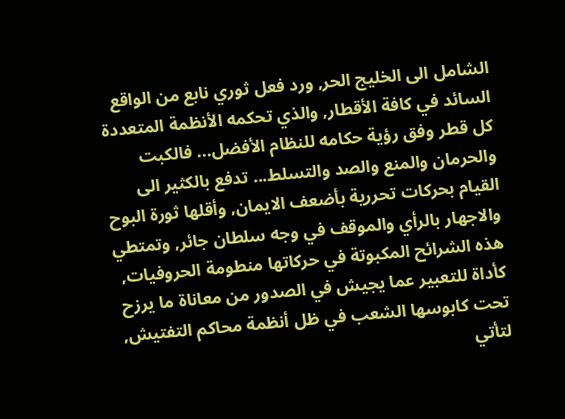الشامل الى الخليج الحر, ورد فعل ثوري نابع من الواقع السائد في كافة الأقطار, والذي تحكمه الأنظمة المتعددة كل قطر وفق رؤية حكامه للنظام الأفضل... فالكبت والحرمان والمنع والصد والتسلط... تدفع بالكثير الى القيام بحركات تحررية بأضعف الايمان, وأقلها ثورة البوح والاجهار بالرأي والموقف في وجه سلطان جائر, وتمتطي هذه الشرائح المكبوتة في حركاتها منطومة الحروفيات, كأداة للتعبير عما يجيش في الصدور من معاناة ما يرزح تحت كابوسها الشعب في ظل أنظمة محاكم التفتيش, لتأتي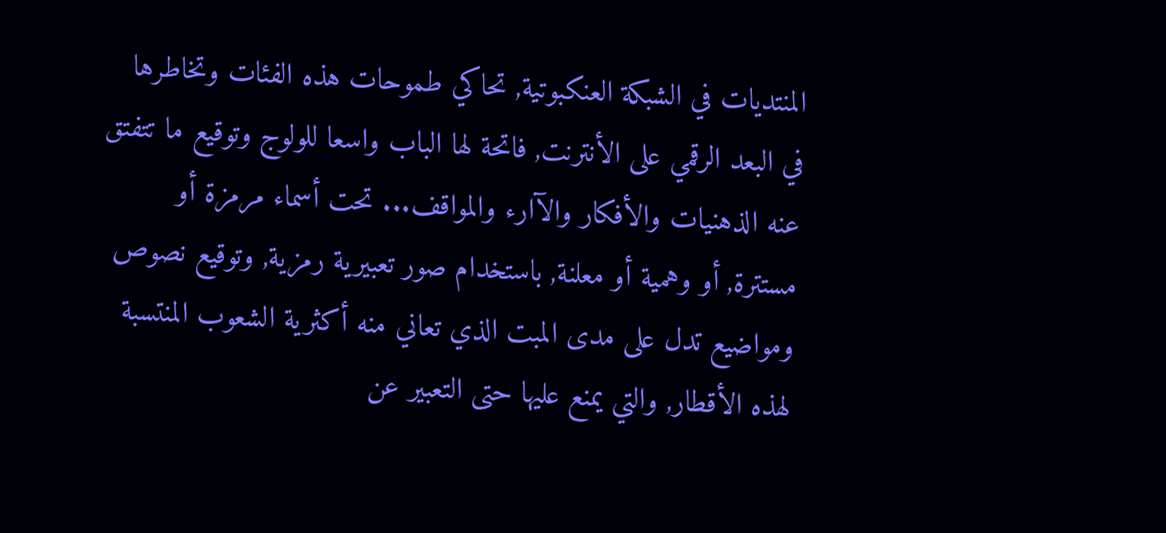المنتديات في الشبكة العنكبوتية, تحاكي طموحات هذه الفئات وتخاطرها في البعد الرقمي على الأنترنت, فاتحة لها الباب واسعا للولوج وتوقيع ما تتفتق عنه الذهنيات والأفكار والآارء والمواقف... تحت أسماء مرمزة أو مستترة, أو وهمية أو معلنة, باستخدام صور تعبيرية رمزية, وتوقيع نصوص ومواضيع تدل على مدى المبت الذي تعاني منه أكثرية الشعوب المنتسبة لهذه الأقطار, والتي يمنع عليها حتى التعبير عن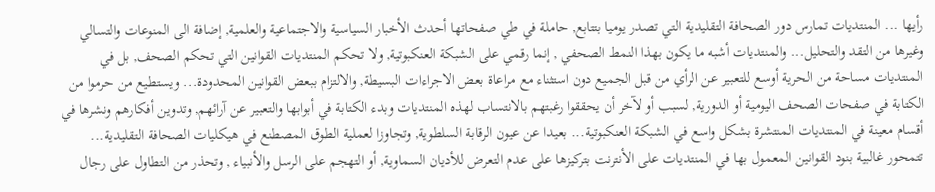رأيها ... المنتديات تمارس دور الصحافة التقليدية التي تصدر يوميا بتتابع, حاملة في طي صفحاتها أحدث الأخبار السياسية والاجتماعية والعلمية, إضافة الى المنوعات والتسالي وغيرها من التقد والتحليل... والمنتديات أشبه ما يكون بهذا النمط الصحفي , إنما رقمي على الشبكة العنكبوتية, ولا تحكم المنتديات القوانين التي تحكم الصحف, بل في المنتديات مساحة من الحرية أوسع للتعبير عن الرأي من قبل الجميع دون استثناء مع مراعاة بعض الاجراءات البسيطة, والالتزام ببعض القوانين المحدودة... ويستطيع من حرموا من الكتابة في صفحات الصحف اليومية أو الدورية, لسبب أو لآخر أن يحققوا رغبتهم بالانتساب لهذه المنتديات وبدء الكتابة في أبوابها والتعبير عن آرائهم, وتدوين أفكارهم ونشرها في أقسام معينة في المنتديات المنتشرة بشكل واسع في الشبكة العنكبوتية... بعيدا عن عيون الرقابة السلطوية, وتجاوزا لعملية الطوق المصطنع في هيكليات الصحافة التقليدية... تتمحور غالبية بنود القوانين المعمول بها في المنتديات على الأنترنت بتركيزها على عدم التعرض للأديان السماوية, أو التهجم على الرسل والأنبياء , وتحذر من التطاول على رجال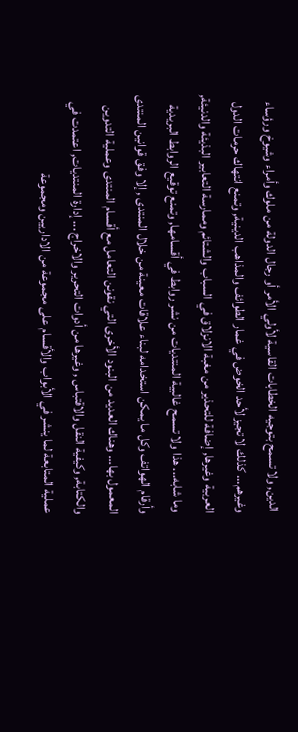الدين, ولا تسمح بتوجيه الخطابات القاسية لأولي الأمر أو رجال الدولة من ملوك وأمراء وشيوخ ورؤساء وغيرهم... كذلك لا تجيز لأحد الخوض في غمار الطوائف والمذاهب الدينية, وتمنع انتهاك حرمات الدول العربية وغيرها, إضافة للتحذير من مغبة الانزلاق في السباب والشتائم وممارسة التعابير البذيئة والدنيئة, وما شابه... هذا ولا تسمح غالبية المنتديات من نشر روابط في أقسامها, وتمنع توقيع الروابط البريدية وأرقام الهواتف وكل ما يمكن استخدامه لبناء علاقات معينة من خلال المنتدى , إلا وفق قوانين المنتدى المعمول بها... وهناك العديد من البنود الأخرى التي نقونن التعامل مع أقسام المنتدى وعملية التدوين والكتابة, وكيفية النقل والاقتباس , وغيرها من أدوات التحرير والاخراج ... إدارة المنتديات, اعتمدت في عملية المتابعة لما ينشر في الأبواب والأقسام على مجموعة من الاداريين ومجموعة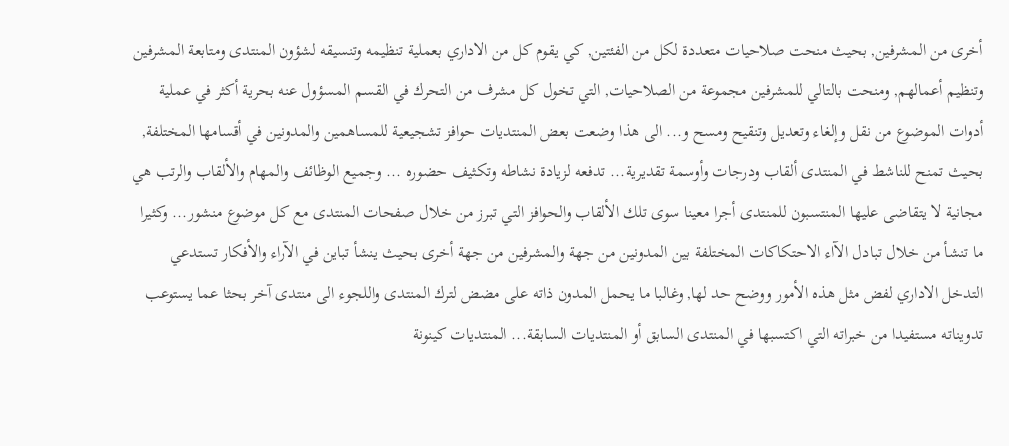أخرى من المشرفين, بحيث منحت صلاحيات متعددة لكل من الفئتين, كي يقوم كل من الاداري بعملية تنظيمه وتنسيقه لشؤون المنتدى ومتابعة المشرفين وتنظيم أعمالهم, ومنحت بالتالي للمشرفين مجموعة من الصلاحيات, التي تخول كل مشرف من التحرك في القسم المسؤول عنه بحرية أكثر في عملية أدوات الموضوع من نقل وإلغاء وتعديل وتنقيح ومسح و... الى هذا وضعت بعض المنتديات حوافز تشجيعية للمساهمين والمدونين في أقسامها المختلفة, بحيث تمنح للناشط في المنتدى ألقاب ودرجات وأوسمة تقديرية... تدفعه لزيادة نشاطه وتكثيف حضوره ... وجميع الوظائف والمهام والألقاب والرتب هي مجانية لا يتقاضى عليها المنتسبون للمنتدى أجرا معينا سوى تلك الألقاب والحوافز التي تبرز من خلال صفحات المنتدى مع كل موضوع منشور... وكثيرا ما تنشأ من خلال تبادل الآاء الاحتكاكات المختلفة بين المدونين من جهة والمشرفين من جهة أخرى بحيث ينشأ تباين في الآراء والأفكار تستدعي التدخل الاداري لفض مثل هذه الأمور ووضح حد لها, وغالبا ما يحمل المدون ذاته على مضض لترك المنتدى واللجوء الى منتدى آخر بحثا عما يستوعب تدويناته مستفيدا من خبراته التي اكتسبها في المنتدى السابق أو المنتديات السابقة... المنتديات كينونة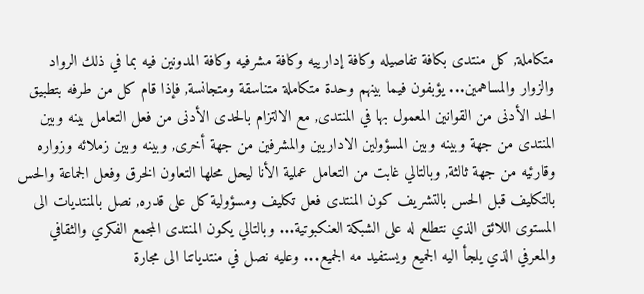متكاملة, كل منتدى بكافة تفاصيله وكافة إدارييه وكافة مشرفيه وكافة المدونين فيه بما في ذلك الرواد والزوار والمساهمين... يؤبفون فيما بينهم وحدة متكاملة متناسقة ومتجانسة, فإذا قام كل من طرفه بتطبيق الحد الأدنى من القوانين المعمول بها في المنتدى, مع الالتزام بالحدى الأدنى من فعل التعامل بينه وبين المنتدى من جهة وبينه وبين المسؤولين الاداريين والمشرفين من جهة أخرى, وبينه وبين زملائه وزواره وقارئيه من جهة ثالثة, وبالتالي غابت من التعامل عملية الأنا ليحل محلها التعاون الخرق وفعل الجماعة والحس بالتكليف قبل الحس بالتشريف كون المنتدى فعل تكليف ومسؤولية كل على قدره, نصل بالمنتديات الى المستوى اللائق الذي نتطلع له على الشبكة العنكبوتية... وبالتالي يكون المنتدى المجمع الفكري والثقافي والمعرفي الذي يلجأ اليه الجميع ويستفيد مه الجميع... وعليه نصل في منتدياتنا الى مجارة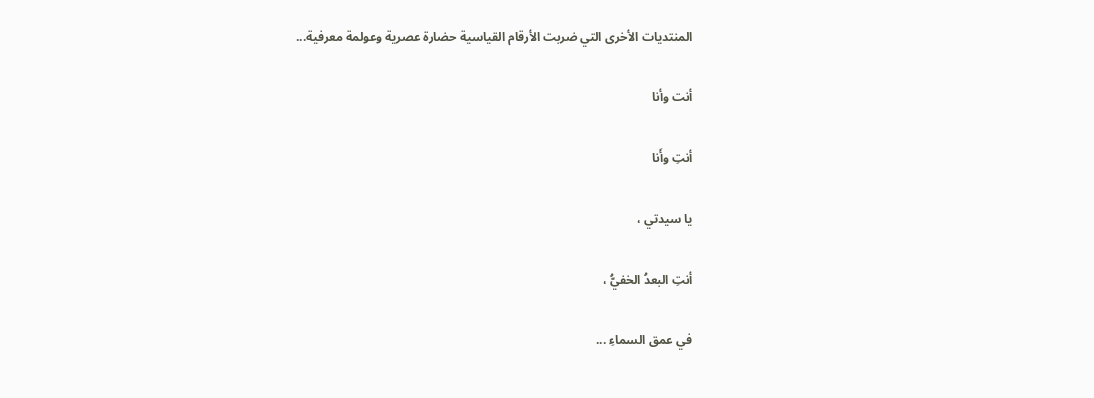المنتديات الأخرى التي ضربت الأرقام القياسية حضارة عصرية وعولمة معرفية...

أنت وأنا

أنتِ وأَنا

يا سيدتي ،

أنتِ البعدُ الخفيُّ ،

في عمق السماءِ ...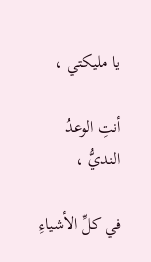يا مليكتي ،

أنتِ الوعدُ النديُّ ،

في كلِّ الأشياءِ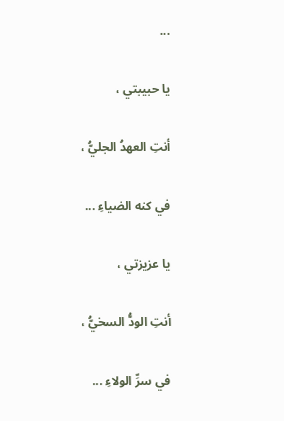...

يا حبيبتي ،

أنتِ العهدُ الجليُّ ،

في كنه الضياءِ ...

يا عزيزتي ،

أنتِ الودُّ السخيُّ ،

في سرِّ الولاءِ ...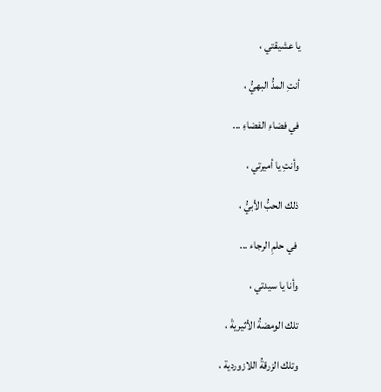يا عشيقتي ،

أنتِ المدُّ البهيُّ ،

في فضاءِ الفضاءِ ...

وأنتِ يا أميرتي ،

ذلك الحبُّ الأبيُّ ،

 في حلمِ الرجاء ...

وأنا يا سيدتي ،

تلك الومضةُ الأثيريةْ ،

وتلك الزرقةُ اللازوردية ،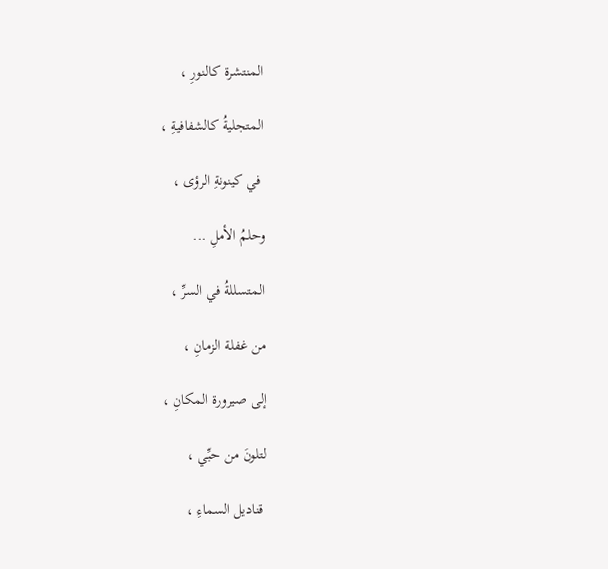المنتشرة كالنورِ ،

المتجليةُ كالشفافيةِ ،

 في كينونةِ الرؤى ،

وحلمُ الأملِ ...

المتسللةُ في السرِّ ،

من غفلة الزمانِ ،

إلى صيرورة المكانِ ،

لتلونَ من حبِّي ،

 قناديل السماءِ ،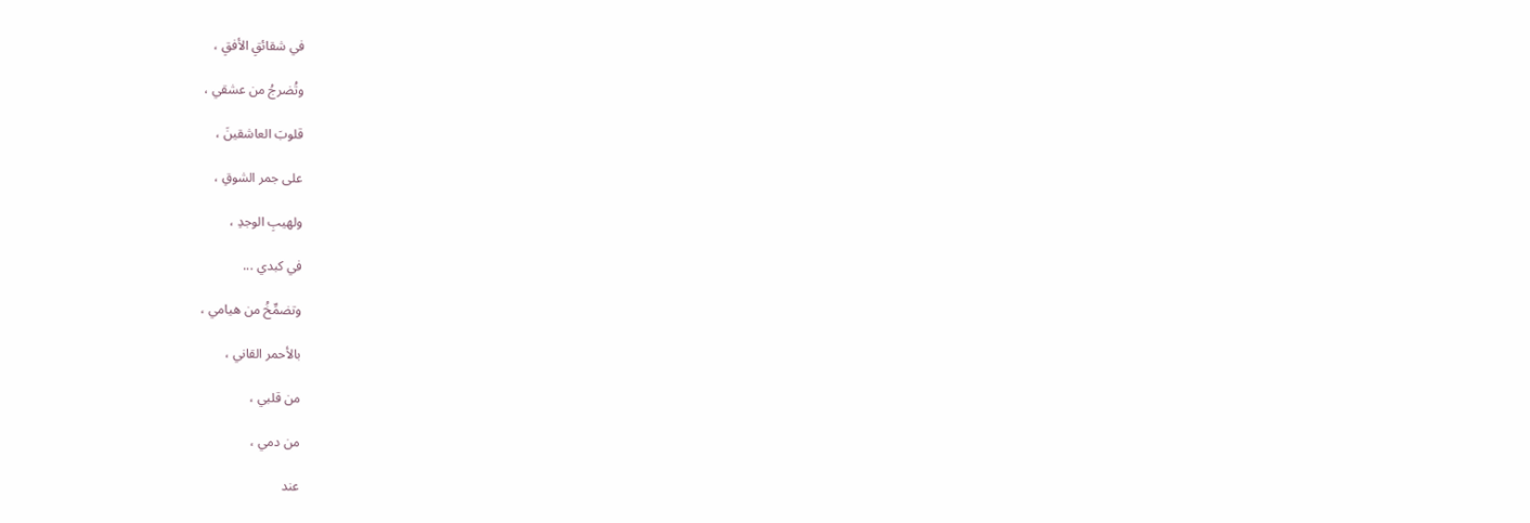في شقائقِ الأفقِ ،

وتُضرجُ من عشقي ،

قلوبَ العاشقينَ ،

على جمر الشوقِ ،

ولهيبِ الوجدِ ،

في كبدي ...

وتضمِّخُ من هيامي ،

بالأحمر القاني ،

من قلبي ،

من دمي ،

عند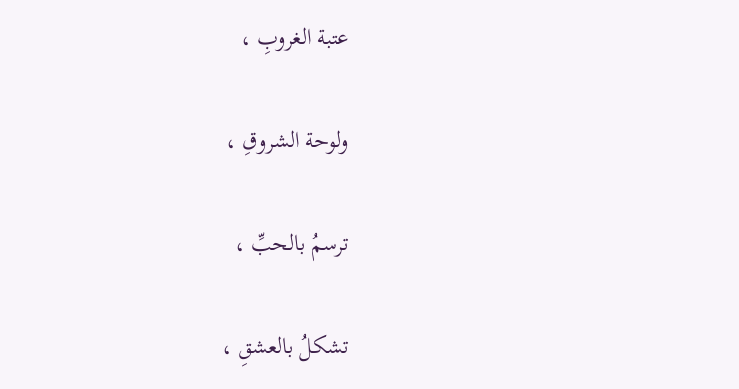عتبة الغروبِ ،

ولوحة الشروقِ ،

ترسمُ بالحبِّ ،

تشكلُ بالعشقِ ،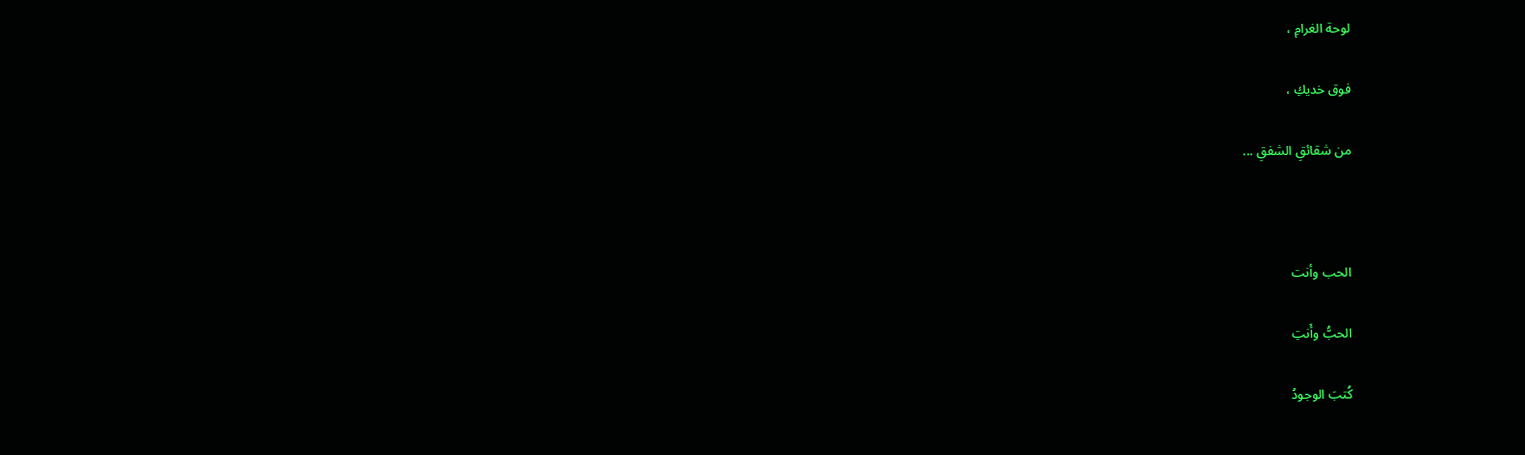لوحة الغرامِ ،

فوق خديكِ ،

من شقائقِ الشفقِ ...



الحب وأنت

الحبُّ وأَنتِ

كُتبَ الوجودُ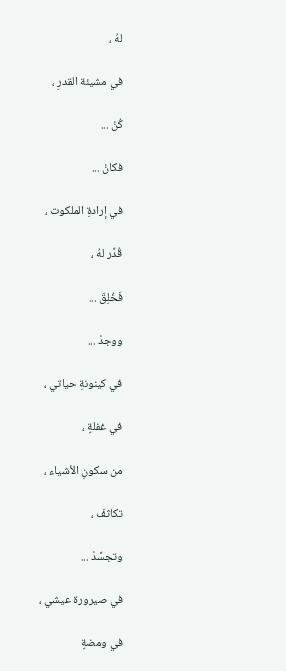لهُ ،

في مشيئة القدرِ ،

كُنْ ...

فكانْ ...

في إرادةِ الملكوت ،

قُدِّر لهُ ،

فَخُلِقَ ...

ووجدْ ...

في كينونةِ حياتي ،

في غفلةٍ ،

من سكونِ الأشياء ،

تكاثفَ ،

وتجسَّدْ ...

في صيرورة عيشي ،

في ومضةٍ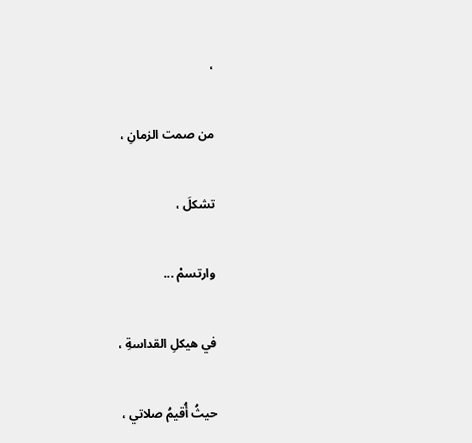،

من صمت الزمانِ ،

تشكلَ ،

وارتسمْ ...

في هيكلِ القداسةِ ،

حيثُ أُقيمُ صلاتي ،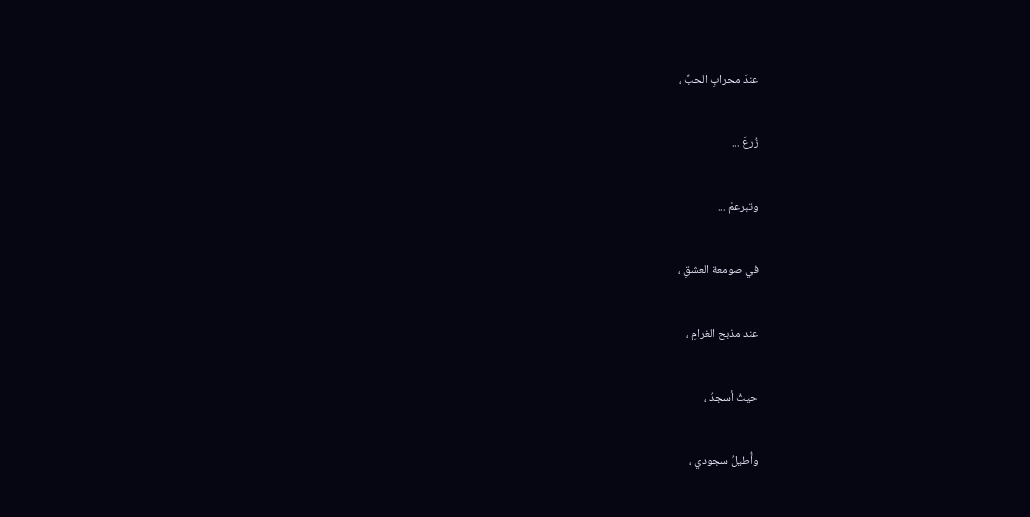عندَ محرابِ الحبِّ ،

زُرعَ ...

وتبرعمْ ...

في صومعة العشقِ ،

عند مذبح الغرامِ ،

حيثُ أسجدُ ،

وأُطيلُ سجودي ،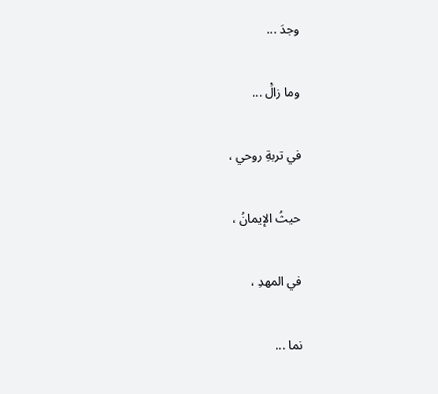وجدَ ...

وما زالَْ ...

في تربةِ روحي ،

حيثُ الإيمانُ ،

في المهدِ ،

نما ...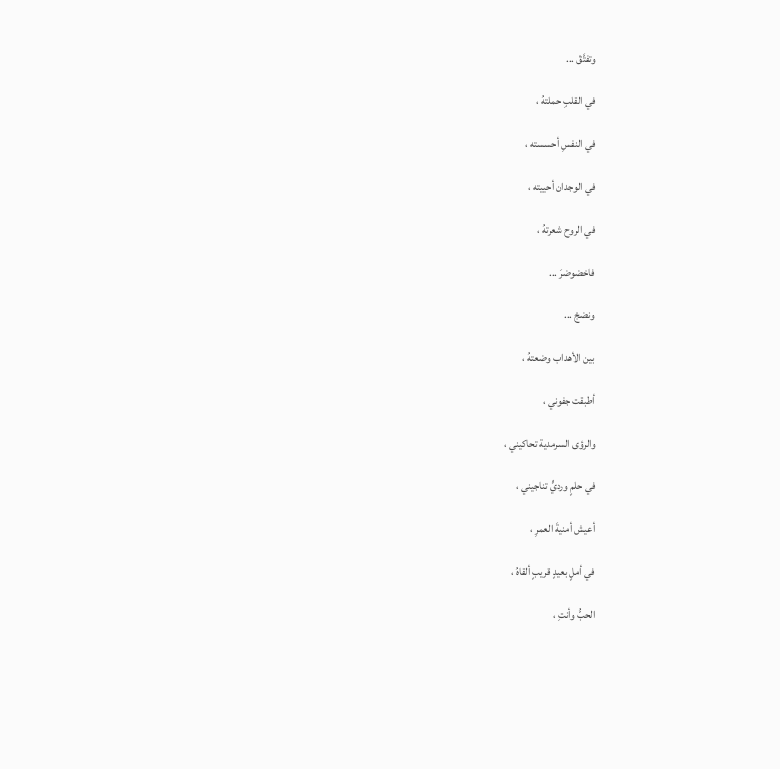وتفتَّقْ ...

في القلبِ حملتهُ ،

في النفسِ أحسسته ،

في الوجدان أحييته ،

في الروح شعرتهُ ،

فاخضوضرَ ...

ونضجْ ...

بين الأهداب وضعتهُ ،

أطبقت جفوني ،

والرؤى السرمدية تحاكيني ،

في حلمٍ ورديٍّ تناجيني ،

أعيش أمنيةَ العمرِ ،

في أملٍ بعيدٍ قريبٍ ألقاهُ ،

الحبُّ وأنتِ ،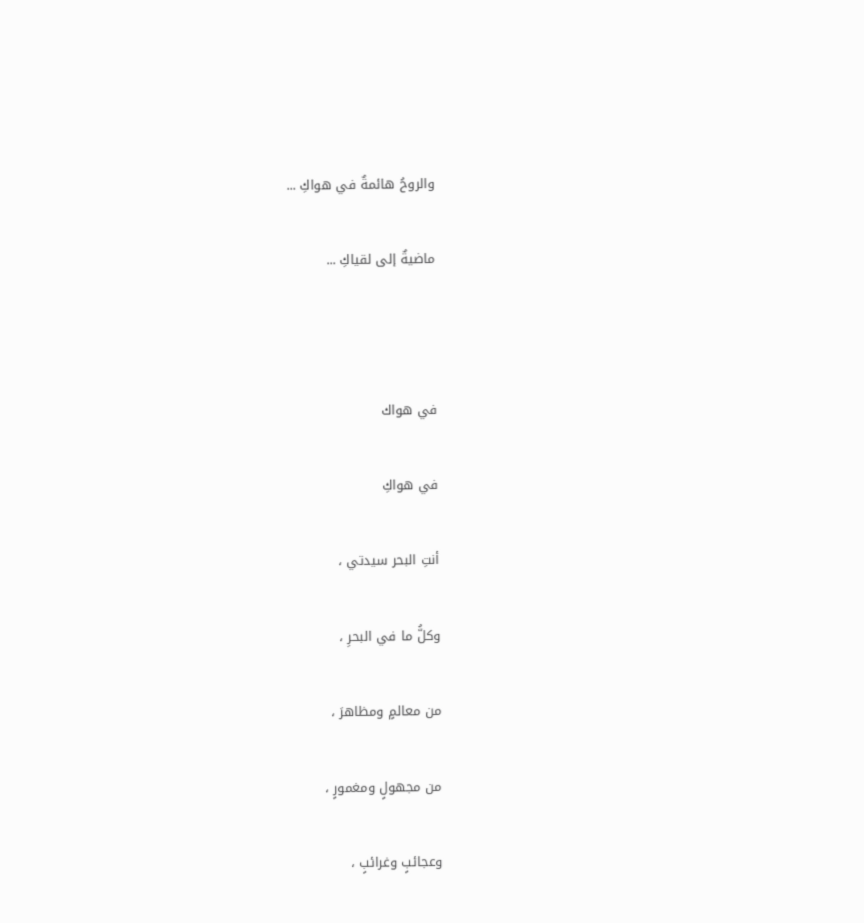والروحُ هائمةٌ في هواكِ ...

ماضيةٌ إلى لقياكِ ...



في هواك

في هواكِ

أنتِ البحر سيدتي ،

وكلُّ ما في البحرِ ،

من معالمٍ ومظاهرَ ،

من مجهولٍ ومغمورٍ ،

وعجائبٍ وغرائبٍ ،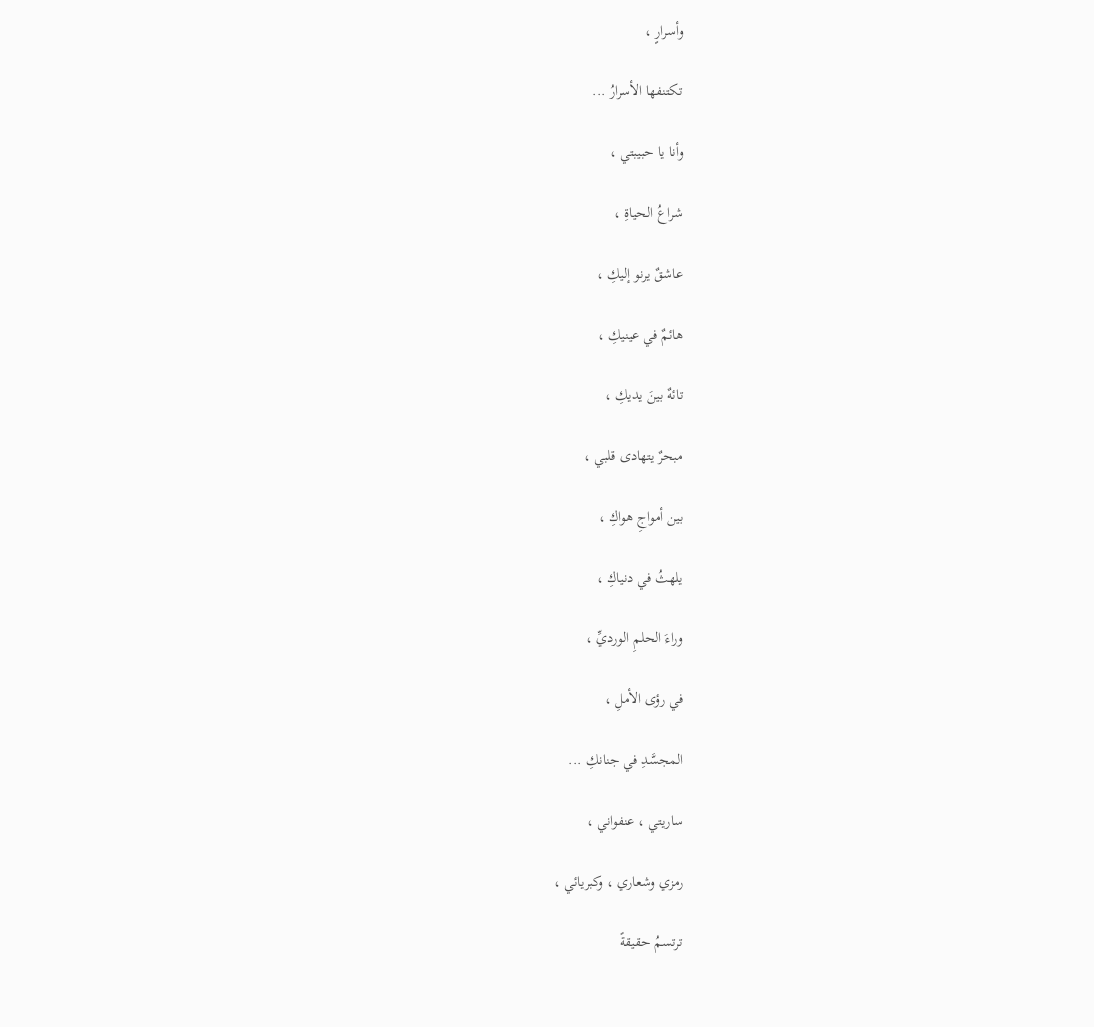وأسرارٍ ،

تكتنفها الأسرارُ ...

وأنا يا حبيبتي ،

شراعُ الحياةِ ،

عاشقٌ يرنو إليكِ ،

هائمٌ في عينيكِ ،

تائهٌ بينَ يديكِ ،

مبحرٌ يتهادى قلبي ،

بين أمواجِ هواكِ ،

يلهثُ في دنياكِ ،

وراءَ الحلمِ الورديِّ ،

في رؤى الأملِ ،

المجسَّدِ في جنانكِ ...

ساريتي ، عنفواني ،

رمزي وشعاري ، وكبريائي ،

ترتسمُ حقيقةً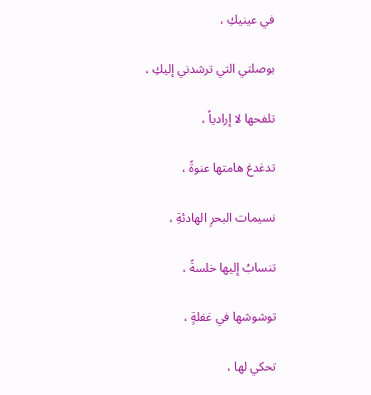في عينيكِ ،

بوصلتي التي ترشدني إليكِ ،

تلفحها لا إرادياً ،

تدغدغ هامتها عنوةً ،

نسيمات البحرِ الهادئةِ ،

تنسابُ إليها خلسةً ،

توشوشها في غفلةٍ ،

تحكي لها ،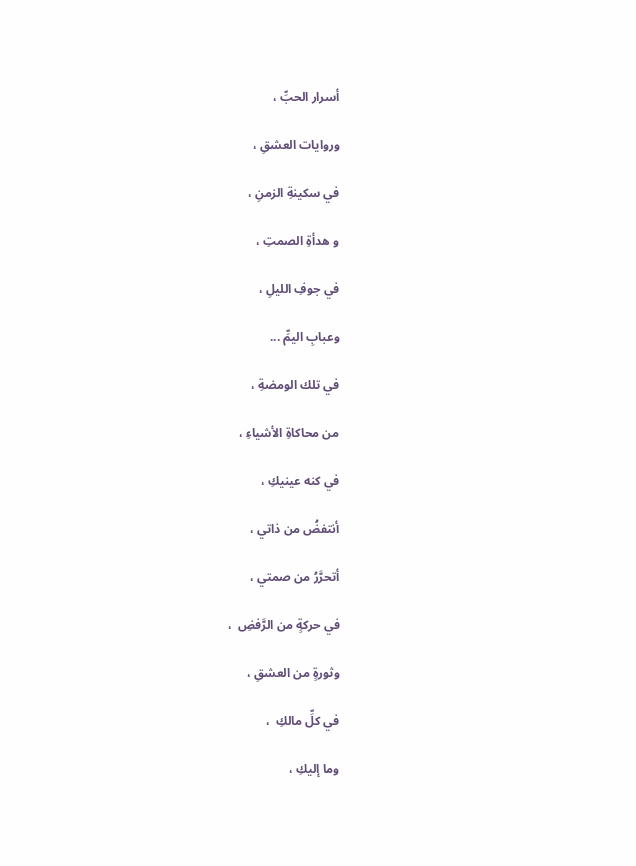أسرار الحبِّ ،

وروايات العشقِ ،

في سكينةِ الزمنِ ،

و هدأةِ الصمتِ ،

في جوفِ الليلِ ،

وعبابِ اليمِّ ...

في تلك الومضةِ ،

من محاكاةِ الأشياءِ ،

في كنه عينيكِ ،

أنتفضُ من ذاتي ،

أتحرَّرُ من صمتي ،

في حركةٍ من الرَّفضِ  ،

وثورةٍ من العشقِ ،

في كلِّ مالكِ  ،

وما إليكِ ،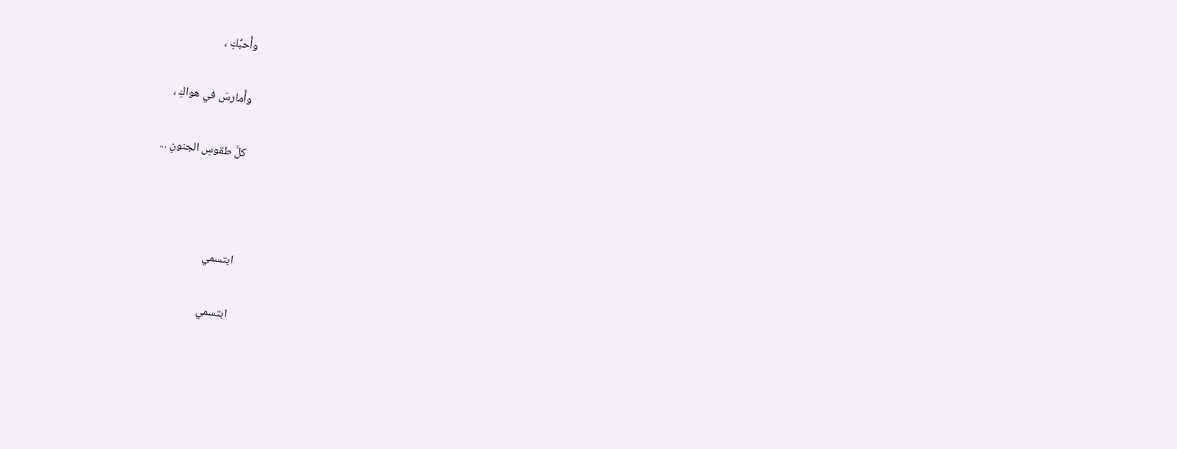وأُحبُّكِ ،

وأُمارسَ في هواكِ ،

كلَّ طقوسِ الجنونِ ...



ابتسمي

ابتسمي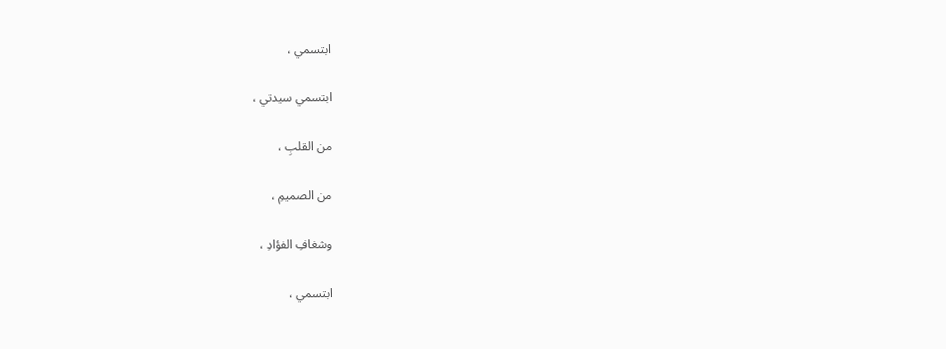ابتسمي ،

ابتسمي سيدتي ،

من القلبِ ،

من الصميمِ ،

وشغافِ الفؤادِ ،

ابتسمي ،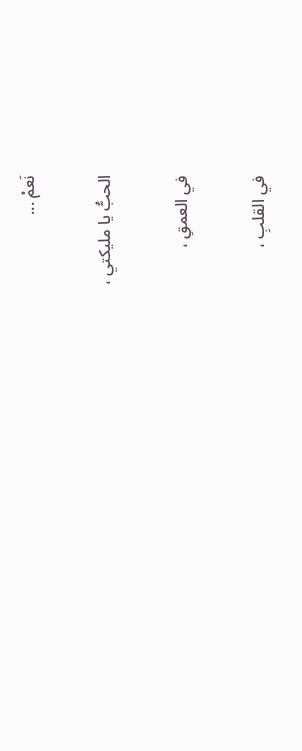نَعمْ ...

الحبُّ يا مليكتي ،

في العمقِ ،

في القلبِ ،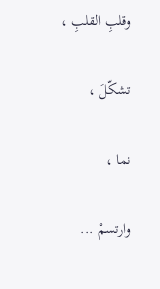وقلبِ القلبِ ،

تشكّلَ ،

نما ،

وارتسمْ ...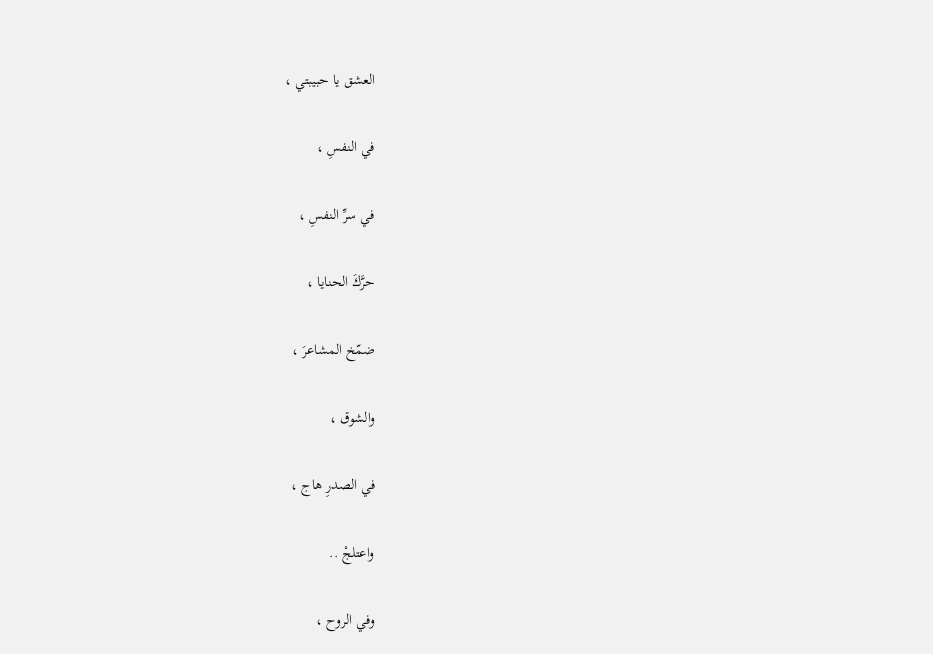العشق يا حبيبتي ،

في النفسِ ،

في سرِّ النفسِ ،

حرَّكَ الحنايا ،

ضمّخ المشاعرَ ،

والشوق ،

في الصدرِ هاج ،

واعتلجْ ..

وفي الروح ،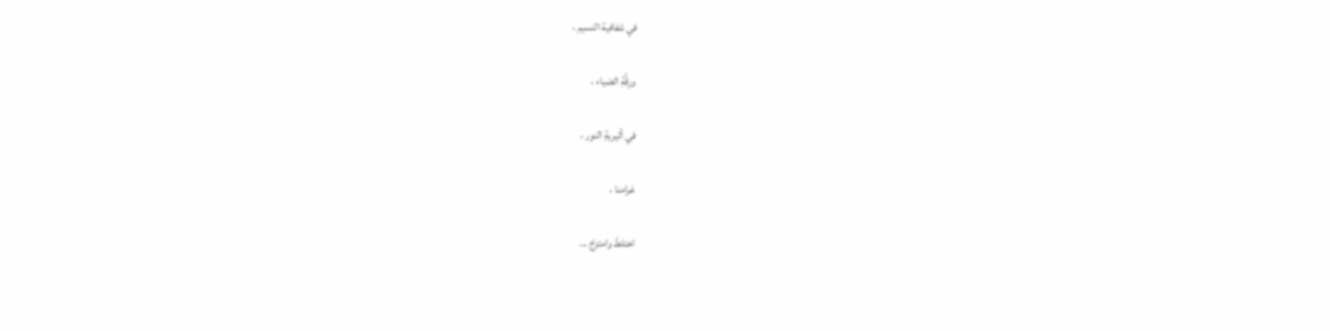في شفافية النسيم ،

ورِقَّةِ الضياء ،

في أثيريةِ النور ،

غرامنا ،

اختلطَ وامتزجْ ...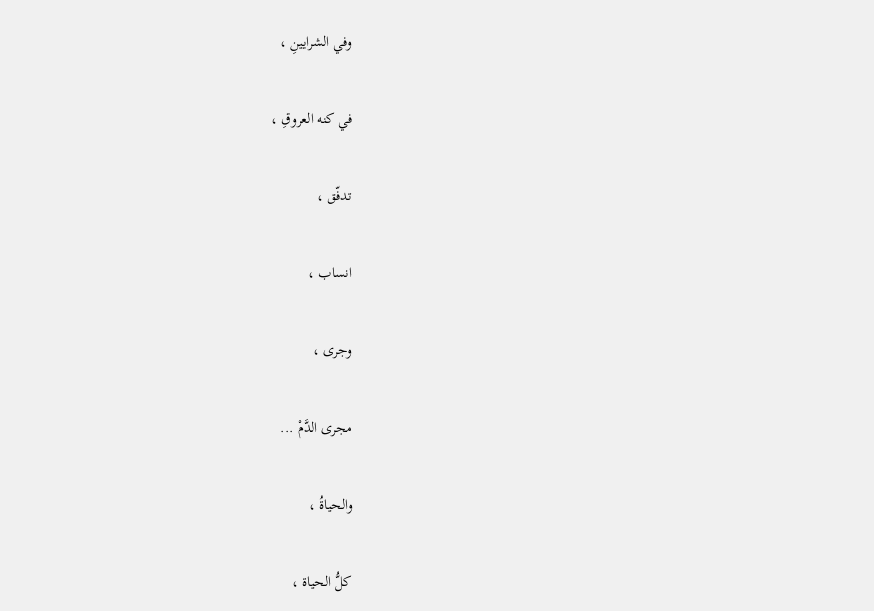وفي الشرايينِ ،

في كنه العروقِ ،

تدفّق ،

انساب ،

وجرى ،

مجرى الدَّمْ ...

والحياةُ ،

كلُّ الحياة ،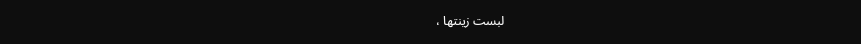لبست زينتها ،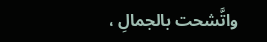واتَّشحت بالجمالِ ،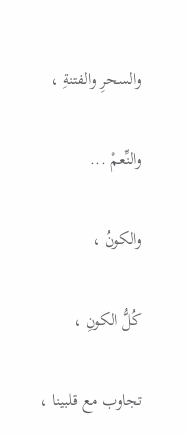والسحرِ والفتنةِ ،

والنِّعمْ ...

والكونُ ،

كُلُّ الكونِ ،

تجاوب مع قلبينا ،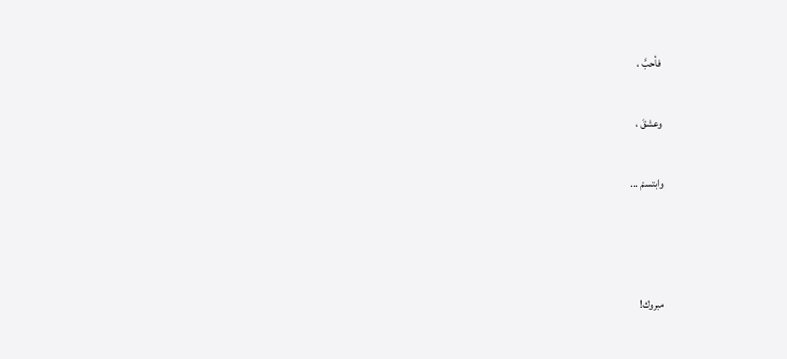فأحبَّ ،

وعشقَ ،

وابتسمْ ...



مبروك!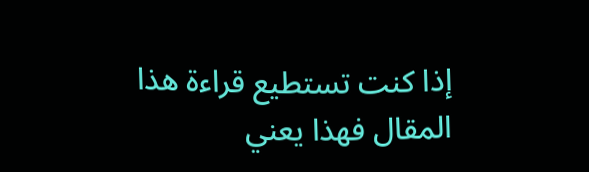إذا كنت تستطيع قراءة هذا المقال فهذا يعني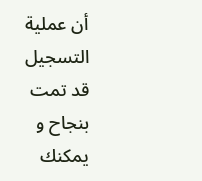أن عملية التسجيل قد تمت بنجاح و يمكنك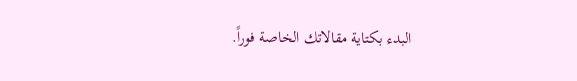البدء بكتاية مقالاتك الخاصة فوراً.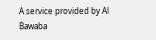A service provided by Al Bawaba